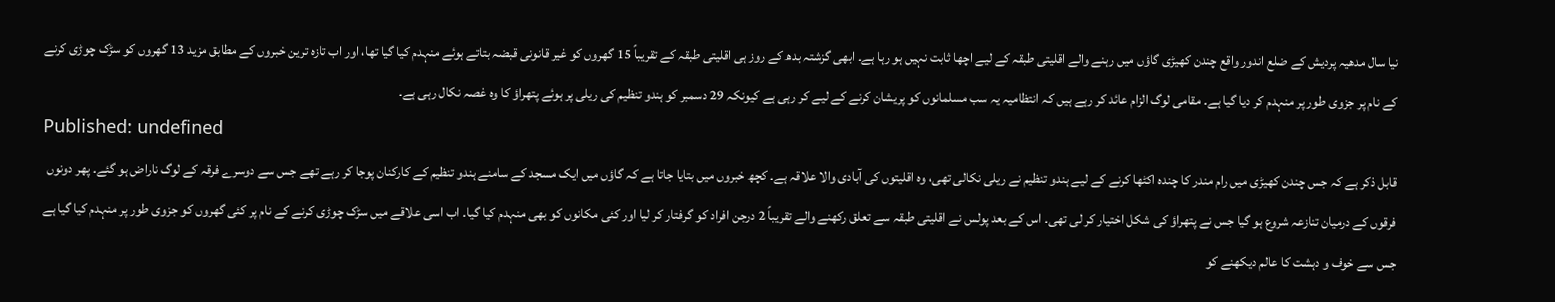نیا سال مدھیہ پردیش کے ضلع اندور واقع چندن کھیڑی گاؤں میں رہنے والے اقلیتی طبقہ کے لیے اچھا ثابت نہیں ہو رہا ہے۔ ابھی گزشتہ بدھ کے روز ہی اقلیتی طبقہ کے تقریباً 15 گھروں کو غیر قانونی قبضہ بتاتے ہوئے منہدم کیا گیا تھا، اور اب تازہ ترین خبروں کے مطابق مزید 13 گھروں کو سڑک چوڑی کرنے کے نام پر جزوی طور پر منہدم کر دیا گیا ہے۔ مقامی لوگ الزام عائد کر رہے ہیں کہ انتظامیہ یہ سب مسلمانوں کو پریشان کرنے کے لیے کر رہی ہے کیونکہ 29 دسمبر کو ہندو تنظیم کی ریلی پر ہوئے پتھراؤ کا وہ غصہ نکال رہی ہے۔
Published: undefined
قابل ذکر ہے کہ جس چندن کھیڑی میں رام مندر کا چندہ اکٹھا کرنے کے لیے ہندو تنظیم نے ریلی نکالی تھی، وہ اقلیتوں کی آبادی والا علاقہ ہے۔ کچھ خبروں میں بتایا جاتا ہے کہ گاؤں میں ایک مسجد کے سامنے ہندو تنظیم کے کارکنان پوجا کر رہے تھے جس سے دوسرے فرقہ کے لوگ ناراض ہو گئے۔ پھر دونوں فرقوں کے درمیان تنازعہ شروع ہو گیا جس نے پتھراؤ کی شکل اختیار کر لی تھی۔ اس کے بعد پولس نے اقلیتی طبقہ سے تعلق رکھنے والے تقریباً 2 درجن افراد کو گرفتار کر لیا اور کئی مکانوں کو بھی منہدم کیا گیا۔ اب اسی علاقے میں سڑک چوڑی کرنے کے نام پر کئی گھروں کو جزوی طور پر منہدم کیا گیا ہے جس سے خوف و دہشت کا عالم دیکھنے کو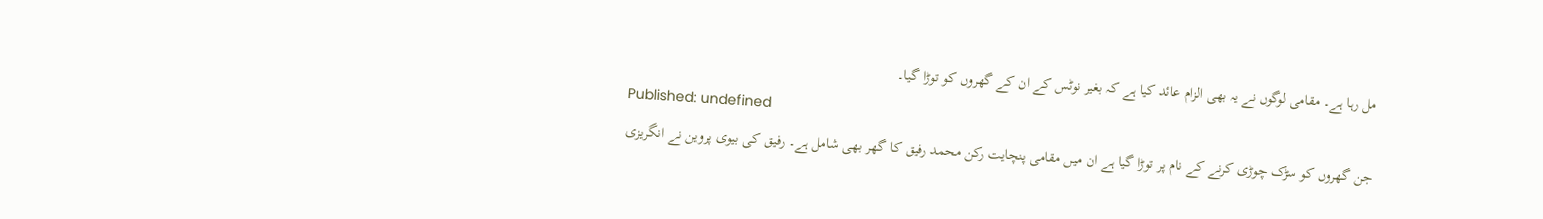مل رہا ہے۔ مقامی لوگوں نے یہ بھی الزام عائد کیا ہے کہ بغیر نوٹس کے ان کے گھروں کو توڑا گیا۔
Published: undefined
جن گھروں کو سڑک چوڑی کرنے کے نام پر توڑا گیا ہے ان میں مقامی پنچایت رکن محمد رفیق کا گھر بھی شامل ہے۔ رفیق کی بیوی پروین نے انگریزی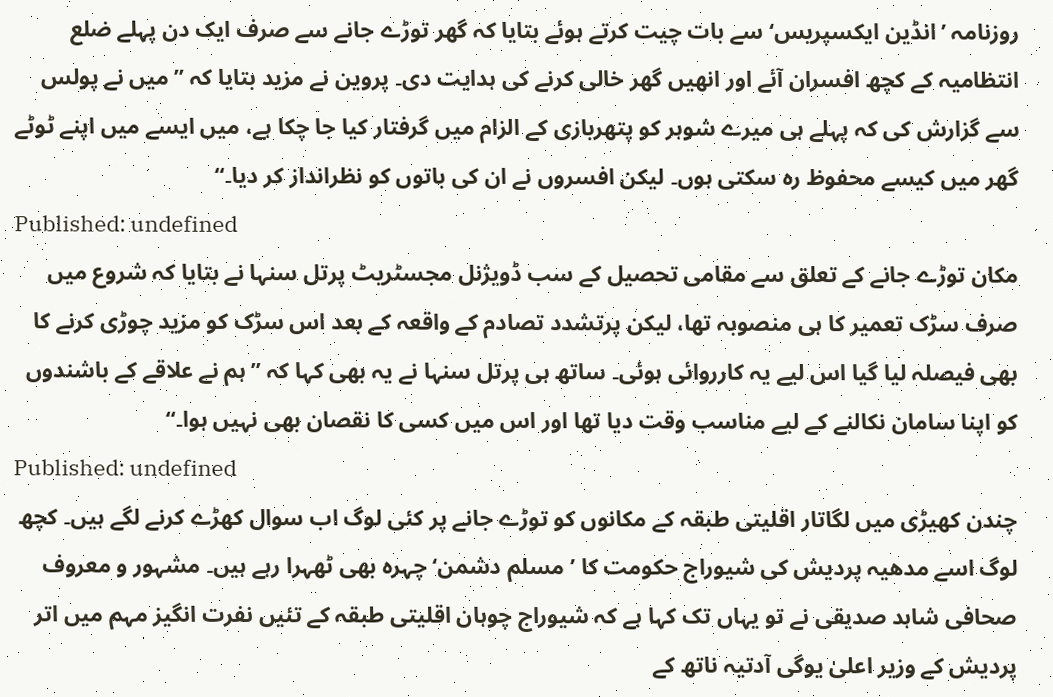روزنامہ ’انڈین ایکسپریس‘ سے بات چیت کرتے ہوئے بتایا کہ گھر توڑے جانے سے صرف ایک دن پہلے ضلع انتظامیہ کے کچھ افسران آئے اور انھیں گھر خالی کرنے کی ہدایت دی۔ پروین نے مزید بتایا کہ ’’میں نے پولس سے گزارش کی کہ پہلے ہی میرے شوہر کو پتھربازی کے الزام میں گرفتار کیا جا چکا ہے، میں ایسے میں اپنے ٹوٹے گھر میں کیسے محفوظ رہ سکتی ہوں۔ لیکن افسروں نے ان کی باتوں کو نظرانداز کر دیا۔‘‘
Published: undefined
مکان توڑے جانے کے تعلق سے مقامی تحصیل کے سب ڈویژنل مجسٹریٹ پرتل سنہا نے بتایا کہ شروع میں صرف سڑک تعمیر کا ہی منصوبہ تھا، لیکن پرتشدد تصادم کے واقعہ کے بعد اس سڑک کو مزید چوڑی کرنے کا بھی فیصلہ لیا گیا اس لیے یہ کارروائی ہوئی۔ ساتھ ہی پرتل سنہا نے یہ بھی کہا کہ ’’ہم نے علاقے کے باشندوں کو اپنا سامان نکالنے کے لیے مناسب وقت دیا تھا اور اس میں کسی کا نقصان بھی نہیں ہوا۔‘‘
Published: undefined
چندن کھیڑی میں لگاتار اقلیتی طبقہ کے مکانوں کو توڑے جانے پر کئی لوگ اب سوال کھڑے کرنے لگے ہیں۔ کچھ لوگ اسے مدھیہ پردیش کی شیوراج حکومت کا ’مسلم دشمن‘ چہرہ بھی ٹھہرا رہے ہیں۔ مشہور و معروف صحافی شاہد صدیقی نے تو یہاں تک کہا ہے کہ شیوراج چوہان اقلیتی طبقہ کے تئیں نفرت انگیز مہم میں اتر پردیش کے وزیر اعلیٰ یوگی آدتیہ ناتھ کے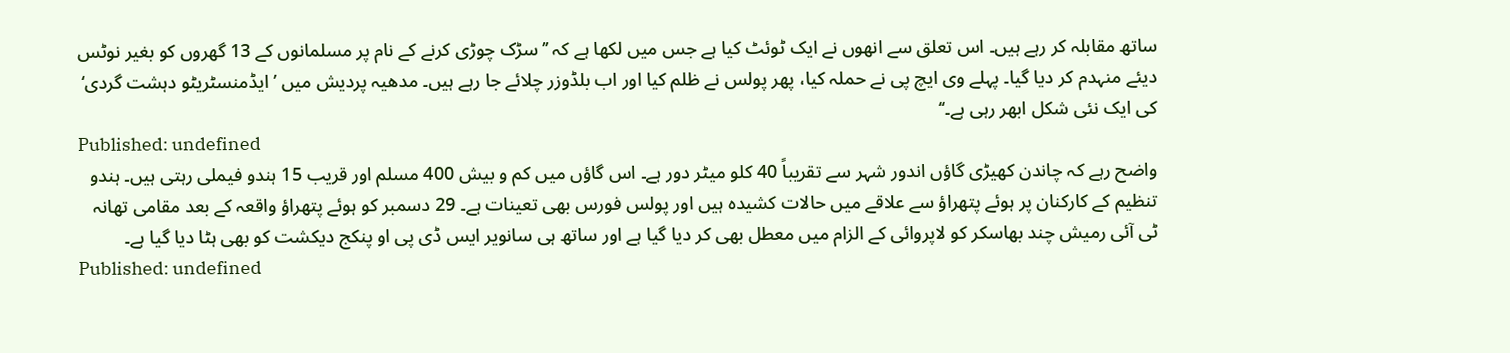ساتھ مقابلہ کر رہے ہیں۔ اس تعلق سے انھوں نے ایک ٹوئٹ کیا ہے جس میں لکھا ہے کہ ’’سڑک چوڑی کرنے کے نام پر مسلمانوں کے 13 گھروں کو بغیر نوٹس دیئے منہدم کر دیا گیا۔ پہلے وی ایچ پی نے حملہ کیا، پھر پولس نے ظلم کیا اور اب بلڈوزر چلائے جا رہے ہیں۔ مدھیہ پردیش میں ’ایڈمنسٹریٹو دہشت گردی‘ کی ایک نئی شکل ابھر رہی ہے۔‘‘
Published: undefined
واضح رہے کہ چاندن کھیڑی گاؤں اندور شہر سے تقریباً 40 کلو میٹر دور ہے۔ اس گاؤں میں کم و بیش 400 مسلم اور قریب 15 ہندو فیملی رہتی ہیں۔ ہندو تنظیم کے کارکنان پر ہوئے پتھراؤ سے علاقے میں حالات کشیدہ ہیں اور پولس فورس بھی تعینات ہے۔ 29 دسمبر کو ہوئے پتھراؤ واقعہ کے بعد مقامی تھانہ ٹی آئی رمیش چند بھاسکر کو لاپروائی کے الزام میں معطل بھی کر دیا گیا ہے اور ساتھ ہی سانویر ایس ڈی پی او پنکج دیکشت کو بھی ہٹا دیا گیا ہے۔
Published: undefined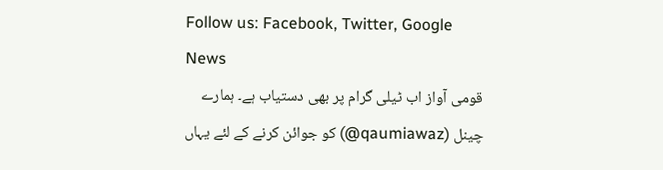Follow us: Facebook, Twitter, Google News
قومی آواز اب ٹیلی گرام پر بھی دستیاب ہے۔ ہمارے چینل (qaumiawaz@) کو جوائن کرنے کے لئے یہاں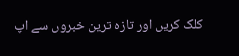کلک کریں اور تازہ ترین خبروں سے اپ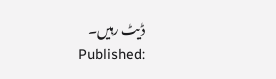ڈیٹ رہیں۔
Published: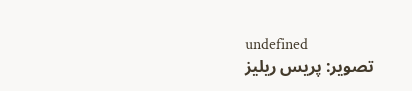undefined
تصویر: پریس ریلیز